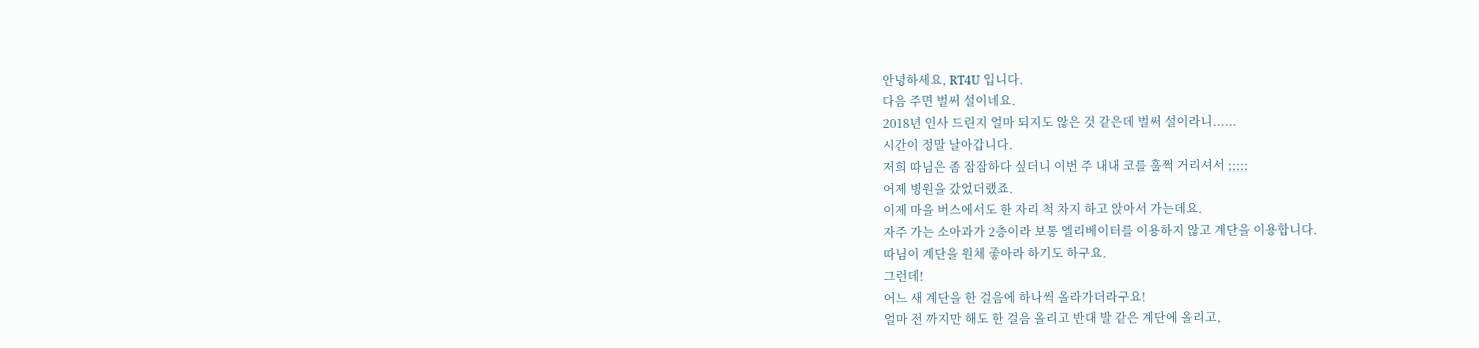안녕하세요, RT4U 입니다.
다음 주면 벌써 설이네요.
2018년 인사 드린지 얼마 되지도 않은 것 같은데 벌써 설이라니......
시간이 정말 날아갑니다.
저희 따님은 좀 잠잠하다 싶더니 이번 주 내내 코를 훌쩍 거리셔서 ;;;;;
어제 병원을 갔었더랬죠.
이제 마을 버스에서도 한 자리 척 차지 하고 앉아서 가는데요.
자주 가는 소아과가 2층이라 보통 엘리베이터를 이용하지 않고 계단을 이용합니다.
따님이 계단을 원체 좋아라 하기도 하구요.
그런데!
어느 새 계단을 한 걸음에 하나씩 올라가더라구요!
얼마 전 까지만 해도 한 걸음 올리고 반대 발 같은 계단에 올리고,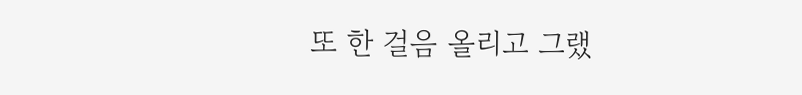또 한 걸음 올리고 그랬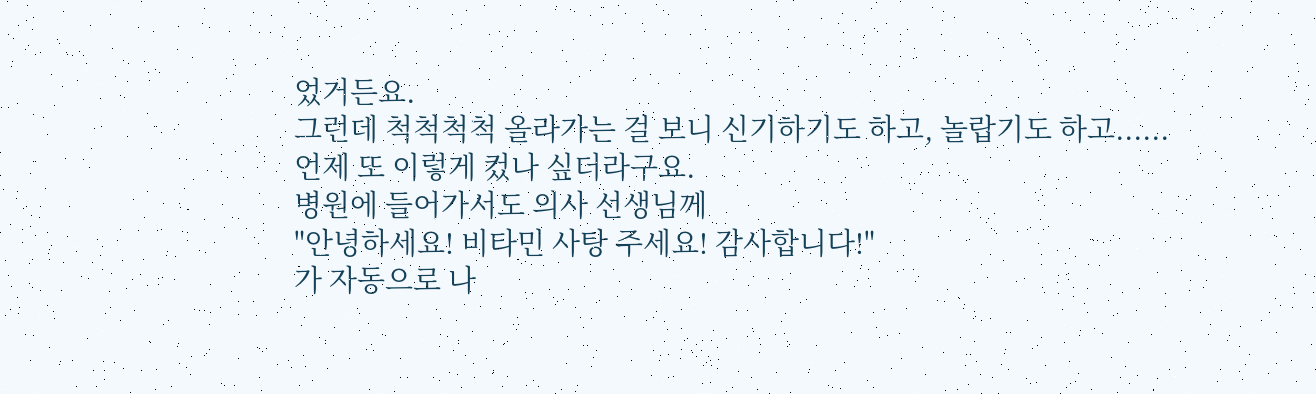었거든요.
그런데 척척척척 올라가는 걸 보니 신기하기도 하고, 놀랍기도 하고......
언제 또 이렇게 컸나 싶더라구요.
병원에 들어가서도 의사 선생님께
"안녕하세요! 비타민 사탕 주세요! 감사합니다!"
가 자동으로 나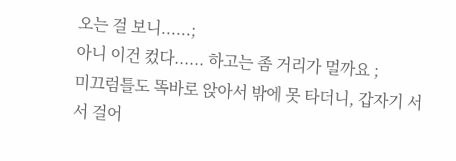오는 걸 보니......;
아니 이건 컸다...... 하고는 좀 거리가 멀까요 ;
미끄럼틀도 똑바로 앉아서 밖에 못 타더니, 갑자기 서서 걸어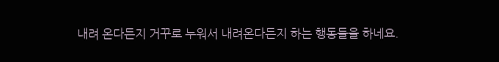내려 온다든지 거꾸로 누워서 내려온다든지 하는 행동들을 하네요.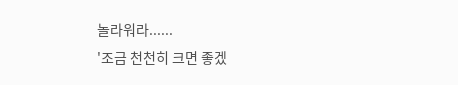놀라워라......
'조금 천천히 크면 좋겠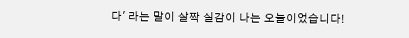다' 라는 말이 살짝 실감이 나는 오늘이었습니다!